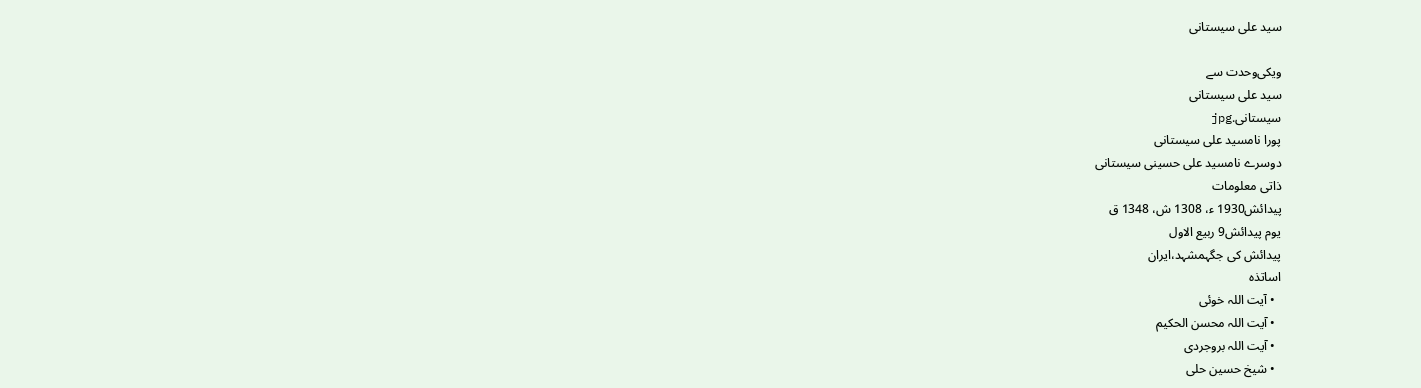سید علی سیستانی

ویکی‌وحدت سے
سید علی سیستانی
سیستانی.jpg
پورا نامسید علی سیستانی
دوسرے نامسید علی حسینی سیستانی
ذاتی معلومات
پیدائش1930 ء، 1308 ش، 1348 ق
یوم پیدائش9 ربیع الاول
پیدائش کی جگہمشہد،ایران
اساتذہ
  • آیت اللہ خوئی
  • آیت اللہ محسن الحکیم
  • آیت اللہ بروجردی
  • شیخ حسین حلی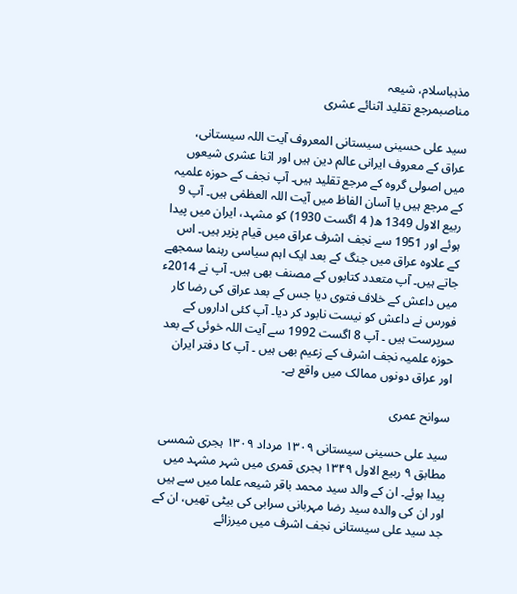مذہباسلام، شیعہ
مناصبمرجع تقلید اثنائے عشری

سید علی حسینی سیستانی المعروف آیت اللہ سیستانی، عراق کے معروف ایرانی عالم دین ہیں اور اثنا عشری شیعوں میں اصولی گروہ کے مرجع تقلید ہیں۔ آپ نجف کے حوزہ علمیہ کے مرجع ہیں یا آسان الفاظ میں آیت اللہ العظمٰی ہیں۔ آپ 9 ربیع الاول 1349 ه( 4 اگست 1930) کو مشہد، ایران میں پیدا ہوئے اور 1951 سے نجف اشرف عراق میں قیام پزیر ہیں۔ اس کے علاوہ عراق میں جنگ کے بعد ایک اہم سیاسی رہنما سمجھے جاتے ہیں۔ آپ متعدد کتابوں کے مصنف بھی ہیں۔ آپ نے 2014ء میں داعش کے خلاف فتوی دیا جس کے بعد عراق کی رضا کار فورس نے داعش کو نیست نابود کر دیا۔ آپ کئی اداروں کے سرپرست ہیں ۔ آپ 8 اگست 1992 سے آیت اللہ خوئی کے بعد حوزہ علمیہ نجف اشرف کے زعیم بھی ہیں ۔ آپ کا دفتر ایران اور عراق دونوں ممالک میں واقع ہے۔

سوانح عمری

سید علی حسینی سیستانی ۱۳۰۹ مرداد ۱۳۰۹ ہجری شمسی مطابق ۹ ربیع الاول ۱۳۴۹ ہجری قمری میں شہر مشہد میں پیدا ہوئے۔ ان کے والد سید محمد باقر شیعہ علما میں سے ہیں اور ان کی والدہ سید رضا مہربانی سرابی کی بیٹی تھیں، ان کے جد سید علی سیستانی نجف اشرف میں میرزائے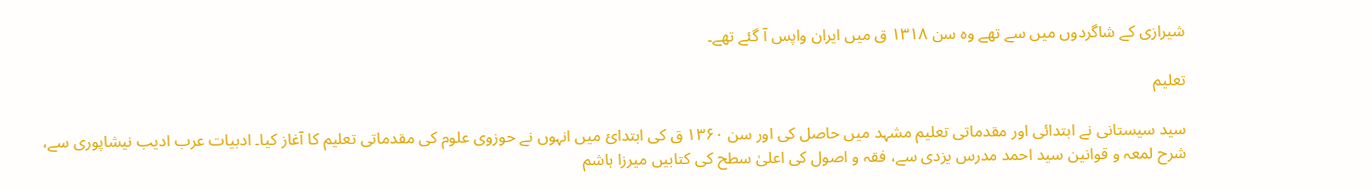شیرازی کے شاگردوں میں سے تھے وہ سن ۱۳۱۸ ق میں ایران واپس آ گئے تھے۔

تعلیم

سید سیستانی نے ابتدائی اور مقدماتی تعلیم مشہد میں حاصل کی اور سن ۱۳۶۰ ق کی ابتدائ میں انہوں نے حوزوی علوم کی مقدماتی تعلیم کا آغاز کیا۔ ادبیات عرب ادیب نیشاپوری سے، شرح لمعہ و قوانین سید احمد مدرس یزدی سے، فقہ و اصول کی اعلیٰ سطح کی کتابیں میرزا ہاشم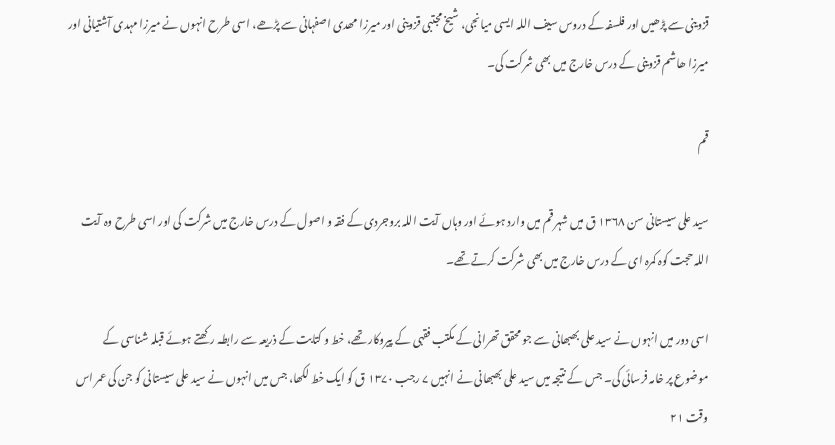قزوینی سے پڑھیں اور فلسفہ کے دروس سیف اللہ ایسی میانجی، شیخ مجتبی قزوینی اور میرزا مھدی اصفہانی سے پڑھے، اسی طرح انہوں نے میرزا مہدی آشتیانی اور میرزا ھاشم قزوینی کے درس خارج میں بھی شرکت کی۔

قم

سید علی سیستانی سن ۱۳۶۸ ق میں شہر قم میں وارد ہوئے اور وہاں آیت اللہ بروجردی کے فقہ و اصول کے درس خارج میں شرکت کی اور اسی طرح وہ آیت اللہ حجت کوہ کمرہ ای کے درس خارج میں بھی شرکت کرتے تھے۔

اسی دور میں انہوں نے سید علی بھبھانی سے جو محقق تھرانی کے مکتب فقہی کے پیروکار تھے، خط و کتابت کے ذریعہ سے رابطہ رکھتے ہوئے قبلہ شناسی کے موضوع پر خامہ فرسائی کی۔ جس کے نتیجہ میں سید علی بھبھانی نے انہیں ۷ رجب ۱۳۷۰ ق کو ایک خط لکھا، جس میں انہوں نے سید علی سیستانی کو جن کی عمر اس وقت ۲۱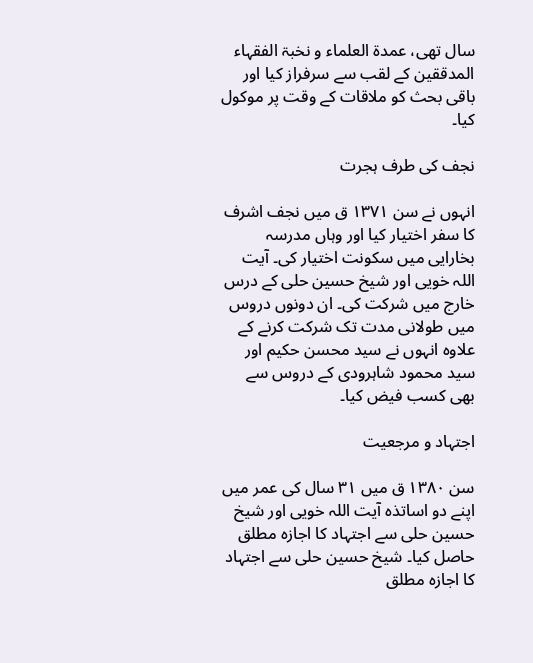سال تھی، عمدۃ العلماء و نخبۃ الفقہاء المدققین کے لقب سے سرفراز کیا اور باقی بحث کو ملاقات کے وقت پر موکول کیا۔

نجف کی طرف ہجرت

انہوں نے سن ۱۳۷۱ ق میں نجف اشرف کا سفر اختیار کیا اور وہاں مدرسہ بخارایی میں سکونت اختیار کی۔ آیت اللہ خویی اور شیخ حسین حلی کے درس خارج میں شرکت کی۔ ان دونوں دروس میں طولانی مدت تک شرکت کرنے کے علاوہ انہوں نے سید محسن حکیم اور سید محمود شاہرودی کے دروس سے بھی کسب فیض کیا۔

اجتہاد و مرجعیت

سن ۱۳۸۰ ق میں ۳۱ سال کی عمر میں اپنے دو اساتذہ آیت اللہ خویی اور شیخ حسین حلی سے اجتہاد کا اجازہ مطلق حاصل کیا۔ شیخ حسین حلی سے اجتہاد کا اجازہ مطلق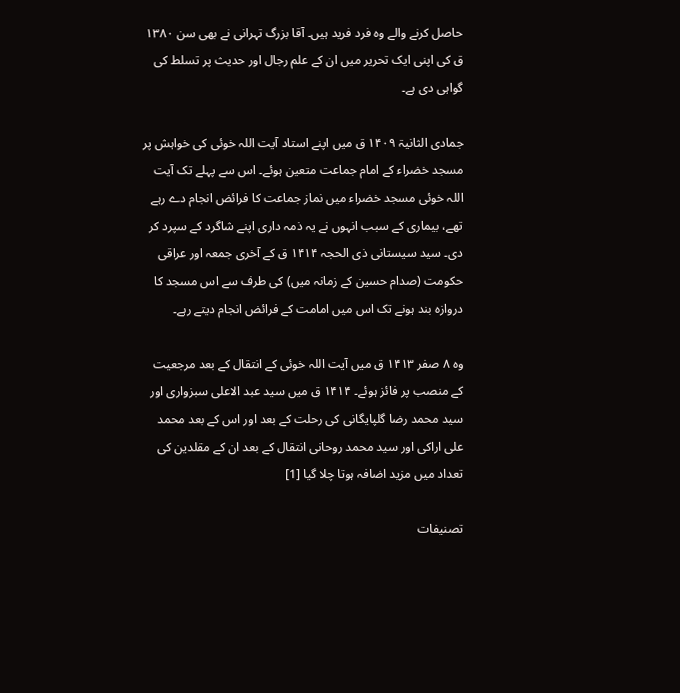حاصل کرنے والے وہ فرد فرید ہیں۔ آقا بزرگ تہرانی نے بھی سن ۱۳۸۰ ق کی اپنی ایک تحریر میں ان کے علم رجال اور حدیث پر تسلط کی گواہی دی ہے۔

جمادی الثانیۃ ۱۴۰۹ ق میں اپنے استاد آیت اللہ خوئی کی خواہش پر مسجد خضراء کے امام جماعت متعین ہوئے۔ اس سے پہلے تک آیت اللہ خوئی مسجد خضراء میں نماز جماعت کا فرائض انجام دے رہے تھے، بیماری کے سبب انہوں نے یہ ذمہ داری اپنے شاگرد کے سپرد کر دی۔ سید سیستانی ذی الحجہ ۱۴۱۴ ق کے آخری جمعہ اور عراقی حکومت (صدام حسین کے زمانہ میں) کی طرف سے اس مسجد کا دروازہ بند ہونے تک اس میں امامت کے فرائض انجام دیتے رہے۔

وہ ۸ صفر ۱۴۱۳ ق میں آیت اللہ خوئی کے انتقال کے بعد مرجعیت کے منصب پر فائز ہوئے۔ ۱۴۱۴ ق میں سید عبد الاعلی سبزواری اور سید محمد رضا گلپایگانی کی رحلت کے بعد اور اس کے بعد محمد علی اراکی اور سید محمد روحانی انتقال کے بعد ان کے مقلدین کی تعداد میں مزید اضافہ ہوتا چلا گیا [1]

تصنیفات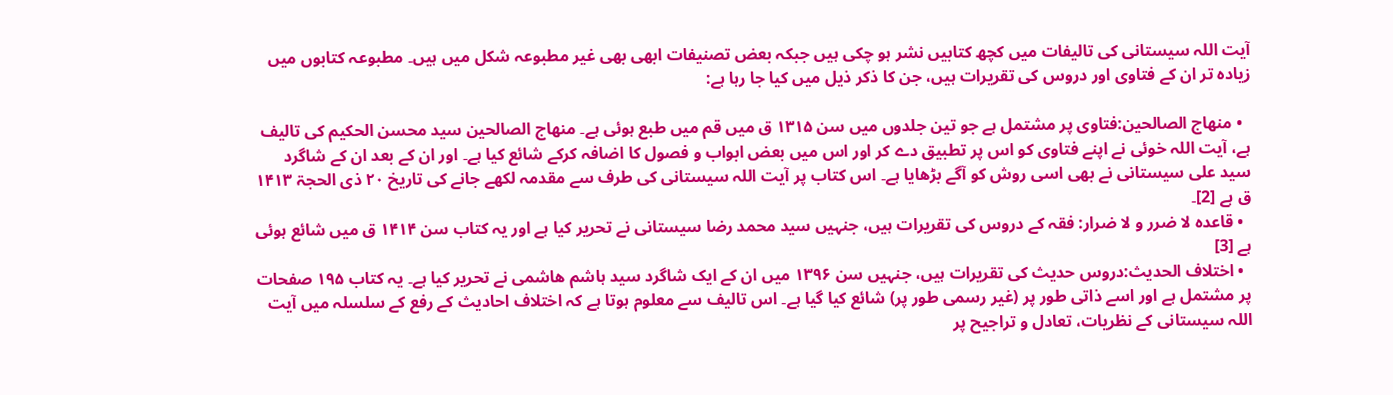آیت اللہ سیستانی کی تالیفات میں کچھ کتابیں نشر ہو چکی ہیں جبکہ بعض تصنیفات ابھی بھی غیر مطبوعہ شکل میں ہیں۔ مطبوعہ کتابوں میں زیادہ تر ان کے فتاوی اور دروس کی تقریرات ہیں، جن کا ذکر ذیل میں کیا جا رہا ہے:

  • منھاج الصالحین:فتاوی پر مشتمل ہے جو تین جلدوں میں سن ۱۳۱۵ ق میں قم میں طبع ہوئی ہے۔ منھاج الصالحین سید محسن الحکیم کی تالیف ہے، آیت اللہ خوئی نے اپنے فتاوی کو اس پر تطبیق دے کر اور اس میں بعض ابواب و فصول کا اضافہ کرکے شائع کیا ہے۔ اور ان کے بعد ان کے شاگرد سید علی سیستانی نے بھی اسی روش کو آگے بڑھایا ہے۔ اس کتاب پر آیت اللہ سیستانی کی طرف سے مقدمہ لکھے جانے کی تاریخ ۲۰ ذی الحجۃ ۱۴۱۳ ق ہے [2]۔
  • قاعدہ لا ضرر و لا ضرار: فقہ کے دروس کی تقریرات ہیں، جنہیں سید محمد رضا سیستانی نے تحریر کیا ہے اور یہ کتاب سن ۱۴۱۴ ق میں شائع ہوئی ہے [3]
  • اختلاف الحدیث:دروس حدیث کی تقریرات ہیں، جنہیں سن ۱۳۹۶ میں ان کے ایک شاگرد سید ہاشم ھاشمی نے تحریر کیا ہے۔ یہ کتاب ۱۹۵ صفحات پر مشتمل ہے اور اسے ذاتی طور پر (غیر رسمی طور پر) شائع کیا گیا ہے۔ اس تالیف سے معلوم ہوتا ہے کہ اختلاف احادیث کے رفع کے سلسلہ میں آیت اللہ سیستانی کے نظریات، تعادل و تراجیح پر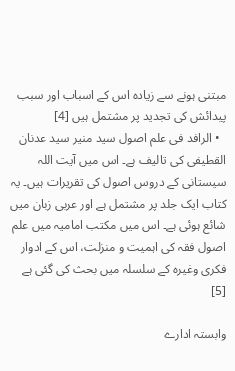مبتنی ہونے سے زیادہ اس کے اسباب اور سبب پیدائش کی تجدید پر مشتمل ہیں [4]
  • الرافد فی علم اصول سید منیر سید عدنان القطیفی کی تالیف ہے۔ اس میں آیت اللہ سیستانی کے دروس اصول کی تقریرات ہیں۔ یہ کتاب ایک جلد پر مشتمل ہے اور عربی زبان میں شائع ہوئی ہے۔ اس میں مکتب امامیہ میں علم اصول فقہ کی اہمیت و منزلت، اس کے ادوار فکری وغیرہ کے سلسلہ میں بحث کی گئی ہے [5]

وابستہ ادارے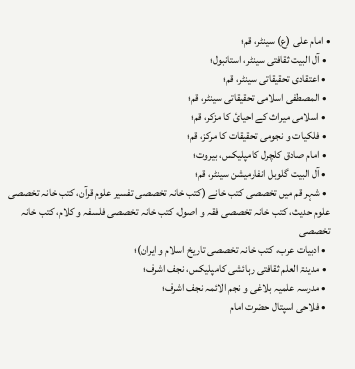• امام علی (ع) سینٹر، قم؛
  • آل البیت ثقافتی سینٹر، استانبول؛
  • اعتقادی تحقیقاتی سینٹر، قم؛
  • المصطفی اسلامی تحقیقاتی سینٹر، قم؛
  • اسلامی میراث کے احیائ کا مزکر، قم؛
  • فلکیات و نجومی تحقیقات کا مرکز، قم؛
  • امام صادق کلچرل کامپلیکس، بیروت؛
  • آل البیت گلوبل انفارمیشن سینٹر، قم؛
  • شہر قم میں تخصصی کتب خانے (کتب خانہ تخصصی تفسیر علوم قرآن، کتب خانہ تخصصی علوم حدیث، کتب خانہ تخصصی فقہ و اصول، کتب خانہ تخصصی فلسفہ و کلام، کتب خانہ تخصصی
  • ادبیات عرب، کتب خانہ تخصصی تاریخ اسلام و ایران)؛
  • مدینۃ العلم ثقافتی رہائشی کامپلیکس، نجف اشرف؛
  • مدرسہ علمیہ بلاغی و نجم الائمہ نجف اشرف؛
  • فلاحی اسپتال حضرت امام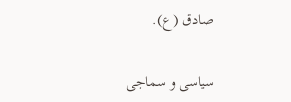صادق (ع).

سیاسی و سماجی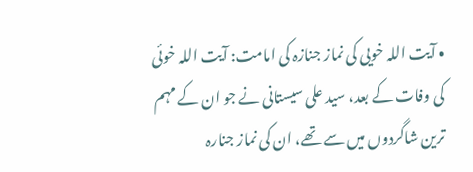• آیت اللہ خویی کی نماز جنازہ کی امامت: آیت اللہ خوئی کی وفات کے بعد، سید علی سیستانی نے جو ان کے مہم ترین شاگردوں میں سے تھے، ان کی نماز جنارہ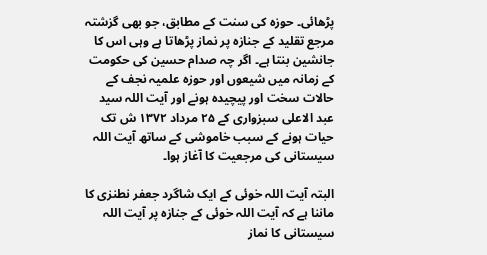پڑھائی۔ حوزہ کی سنت کے مطابق، جو بھی گزشتہ مرجع تقلید کے جنازہ پر نماز پڑھاتا ہے وہی اس کا جانشین بنتا ہے۔ اگر چہ صدام حسین کی حکومت کے زمانہ میں شیعوں اور حوزہ علمیہ نجف کے حالات سخت اور پیچیدہ ہونے اور آیت اللہ سید عبد الاعلی سبزواری کے ۲۵ مرداد ۱۳۷۲ ش تک حیات ہونے کے سبب خاموشی کے ساتھ آیت اللہ سیستانی کی مرجعیت کا آغاز ہوا۔

البتہ آیت اللہ خوئی کے ایک شاگرد جعفر نطنزی کا ماننا ہے کہ آیت اللہ خوئی کے جنازہ پر آیت اللہ سیستانی کا نماز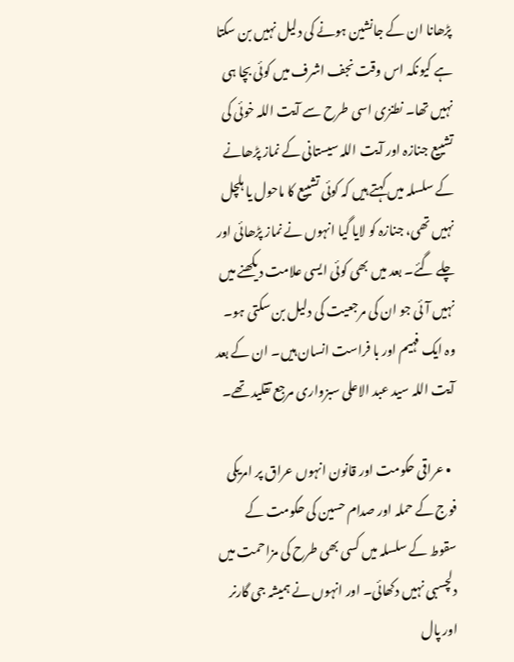پڑھانا ان کے جانشین ہونے کی دلیل نہیں بن سکتا ہے کیونکہ اس وقت نجف اشرف میں کوئی بچا ہی نہیں تھا۔ نطنزی اسی طرح سے آیت اللہ خوئی کی تشییع جنازہ اور آیت اللہ سیستانی کے نماز پڑھانے کے سلسلہ میں کہتے ہیں کہ کوئی تشییع کا ماحول یا ہلچل نہیں تھی، جنازہ کو لایا گیا انہوں نے نماز پڑھائی اور چلے گئے۔ بعد میں بھی کوئی ایسی علامت دیکھنے میں نہیں آئی جو ان کی مرجعیت کی دلیل بن سکتی ہو۔ وہ ایک فہیم اور با فراست انسان ہیں۔ ان کے بعد آیت اللہ سید عبد الاعلی سبزواری مرجع تقلید تھے۔

  • عراقی حکومت اور قانون انہوں عراق پر امریکی فوج کے حملہ اور صدام حسین کی حکومت کے سقوط کے سلسلہ میں کسی بھی طرح کی مزاحمت میں دلچسبی نہیں دکھائی۔ اور انہوں نے ہمیشہ جی گارنر اور پال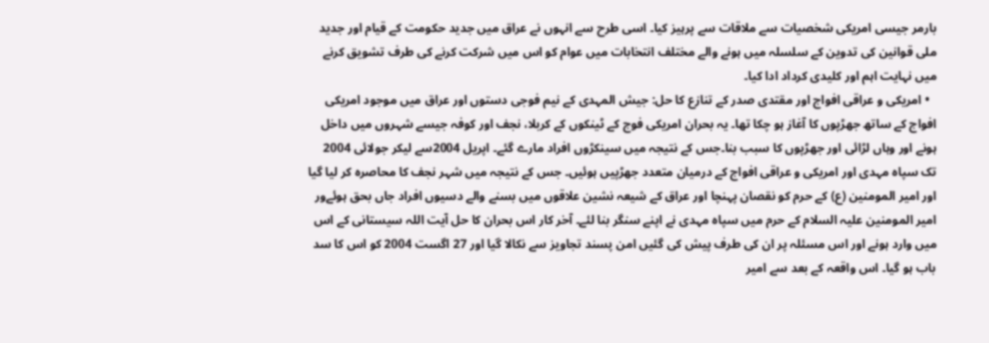بارمر جیسی امریکی شخصیات سے ملاقات سے پرہیز کیا۔ اسی طرح سے انہوں نے عراق میں جدید حکومت کے قیام اور جدید ملی قوانین کی تدوین کے سلسلہ میں ہونے والے مختلف انتخابات میں عوام کو اس میں شرکت کرنے کی طرف تشویق کرنے میں نہایت اہم اور کلیدی کرداد ادا کیا۔
  • امریکی و عراقی افواج اور مقتدی صدر کے تنازع کا حل: جیش المہدی کے نیم فوجی دستوں اور عراق میں موجود امریکی افواج کے ساتھ جھڑپوں کا آغاز ہو چکا تھا۔ یہ بحران امریکی فوج کے ٹینکوں کے کربلا، نجف اور کوفہ جیسے شہروں میں داخل ہونے اور وہاں لڑائی اور جھڑپوں کا سبب بنا۔جس کے نتیجہ میں سینکڑوں افراد مارے گئے۔ اپریل 2004سے لیکر جولائی 2004 تک سپاہ مہدی اور امریکی و عراقی افواج کے درمیان متعدد جھڑپیں ہوئیں۔ جس کے نتیجہ میں شہر نجف کا محاصرہ کر لیا گیا اور امیر المومنین (ع) کے حرم کو نقصان پہنچا اور عراق کے شیعہ نشین علاقوں میں بسنے والے دسیوں افراد جاں بحق ہوئےور امیر المومنین علیہ السلام کے حرم میں سپاہ مہدی نے اپنے سنگر بنا لئے۔ آخر کار اس بحران کا حل آیت اللہ سیستانی کے اس میں وارد ہونے اور اس مسئلہ پر ان کی طرف پیش کی گئیں امن پسند تجاویز سے نکالا گیا اور 27 اگست 2004 کو اس کا سد باب ہو گیا۔ اس واقعہ کے بعد سے امیر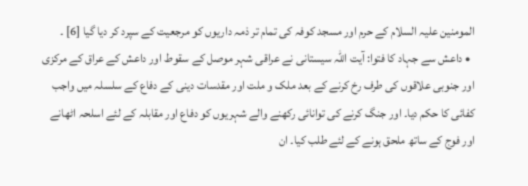المومنین علیہ السلام کے حرم اور مسجد کوفہ کی تمام تر ذمہ داریوں کو مرجعیت کے سپرد کر دیا گیا [6] ۔
  • داعش سے جہاد کا فتوا: آیت اللہ سیستانی نے عراقی شہر موصل کے سقوط اور داعش کے عراق کے مرکزی اور جنوبی علاقوں کی طرف رخ کرنے کے بعد ملک و ملت اور مقدسات دینی کے دفاع کے سلسلہ میں واجب کفائی کا حکم دیا۔ اور جنگ کرنے کی توانائی رکھنے والے شہریوں کو دفاع اور مقابلہ کے لئے اسلحہ اٹھانے اور فوج کے ساتھ ملحق ہونے کے لئے طلب کیا۔ ان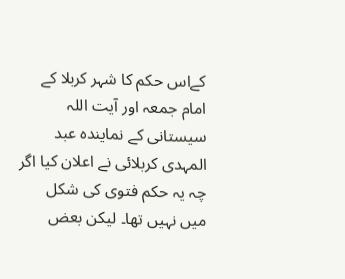کےاس حکم کا شہر کربلا کے امام جمعہ اور آیت اللہ سیستانی کے نمایندہ عبد المہدی کربلائی نے اعلان کیا اگر چہ یہ حکم فتوی کی شکل میں نہیں تھا۔ لیکن بعض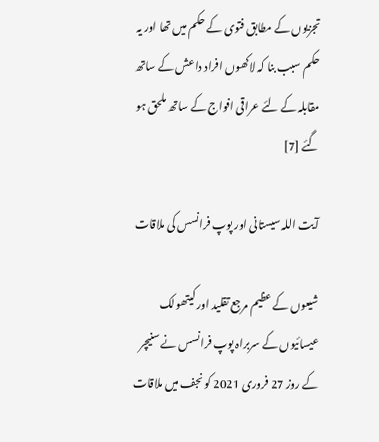تجزیوں کے مطابق فتوی کے حکم میں تھا اور یہ حکم سبب بنا کہ لاکھوں افراد داعش کے ساتھ مقابلہ کے لئے عراقی افواج کے ساتھ ملحق ہو گئے [7]

آیت اللہ سیستانی اور پوپ فرانسس کی ملاقات

شیعوں کے عظیم مرجع تقلید اور کیتھولک عیسائیوں کے سربراہ پوپ فرانسس نے سنیچر کے روز 27 فروری 2021 کو نجف میں ملاقات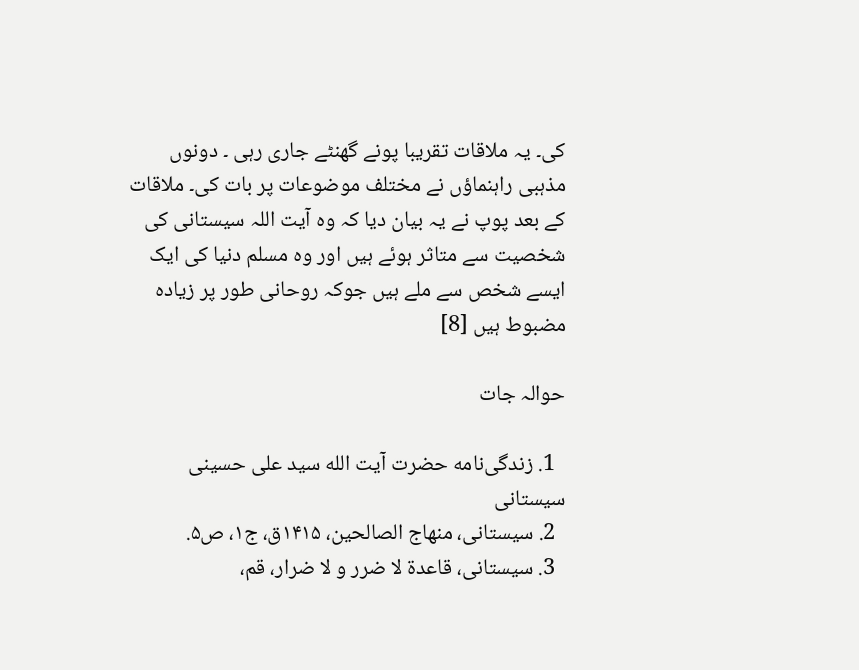کی۔ یہ ملاقات تقریبا پونے گھنٹے جاری رہی ۔ دونوں مذہبی راہنماؤں نے مختلف موضوعات پر بات کی۔ ملاقات کے بعد پوپ نے یہ بیان دیا کہ وہ آیت اللہ سیستانی کی شخصیت سے متاثر ہوئے ہیں اور وہ مسلم دنیا کی ایک ایسے شخص سے ملے ہیں جوکہ روحانی طور پر زیادہ مضبوط ہیں [8]

حوالہ جات

  1. زندگی‌نامه حضرت آیت الله سید علی حسینی سیستانی
  2. سیستانی، منهاج الصالحین، ۱۴۱۵ق، ج۱، ص۵.
  3. سیستانی، قاعدة لا ضرر و لا ضرار، قم،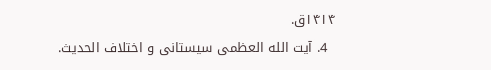۱۴۱۴ق.
  4. آیت الله العظمی سیستانی و اختلاف الحدیث.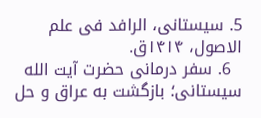5. سیستانی، الرافد فی علم الاصول، ۱۴۱۴ق.
  6. سفر درمانی حضرت آیت الله سیستانی؛ بازگشت به عراق و حل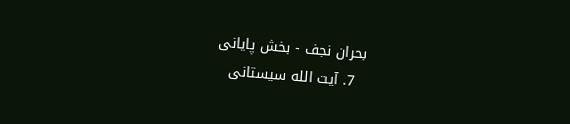بحران نجف - بخش پایانی
  7. آیت الله سیستانی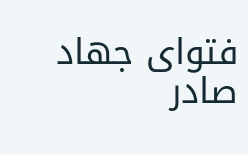فتوای جهاد صادر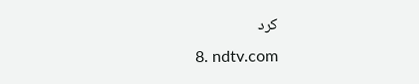کرد
  8. ndtv.com